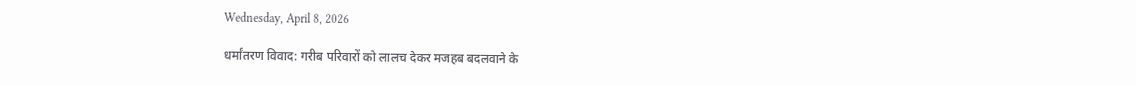Wednesday, April 8, 2026

धर्मांतरण विवाद: गरीब परिवारों को लालच देकर मजहब बदलवाने के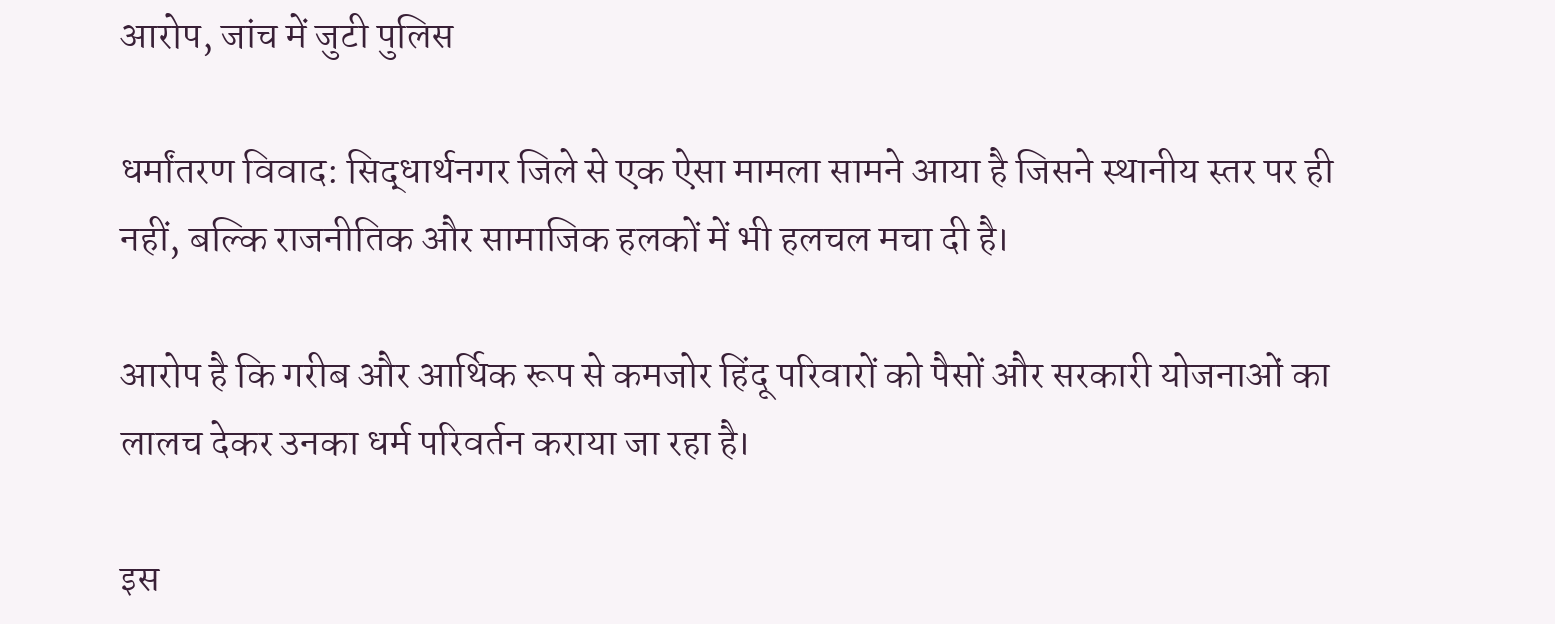आरोप, जांच में जुटी पुलिस

धर्मांतरण विवाद: सिद्धार्थनगर जिले से एक ऐसा मामला सामने आया है जिसने स्थानीय स्तर पर ही नहीं, बल्कि राजनीतिक और सामाजिक हलकों में भी हलचल मचा दी है।

आरोप है कि गरीब और आर्थिक रूप से कमजोर हिंदू परिवारों को पैसों और सरकारी योजनाओं का लालच देकर उनका धर्म परिवर्तन कराया जा रहा है।

इस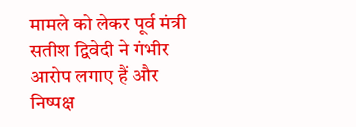मामले को लेकर पूर्व मंत्री सतीश द्विवेदी ने गंभीर आरोप लगाए हैं और निष्पक्ष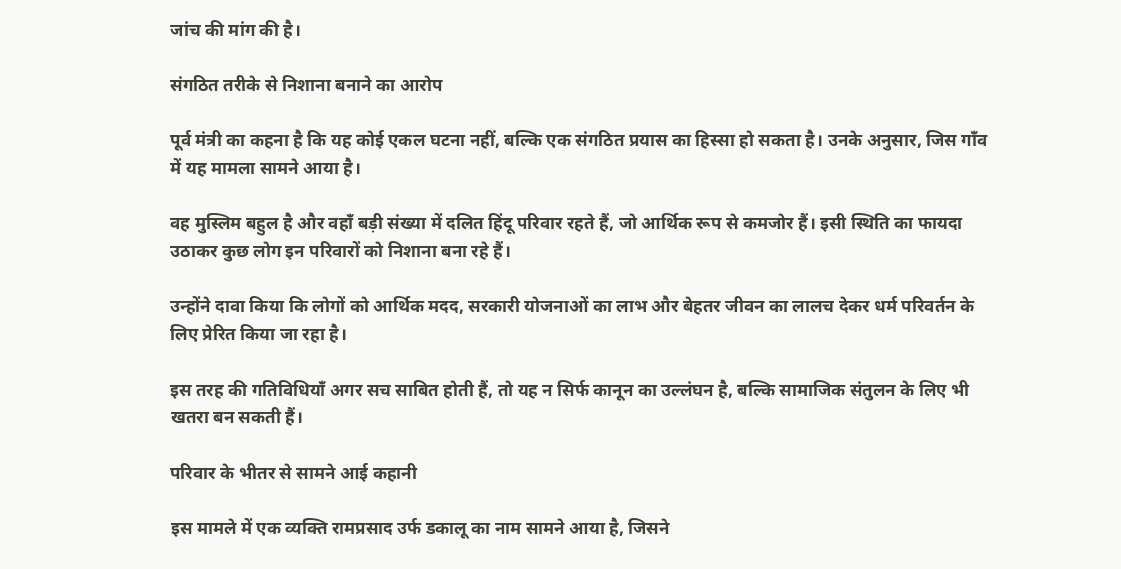जांच की मांग की है।

संगठित तरीके से निशाना बनाने का आरोप

पूर्व मंत्री का कहना है कि यह कोई एकल घटना नहीं, बल्कि एक संगठित प्रयास का हिस्सा हो सकता है। उनके अनुसार, जिस गाँव में यह मामला सामने आया है।

वह मुस्लिम बहुल है और वहाँ बड़ी संख्या में दलित हिंदू परिवार रहते हैं, जो आर्थिक रूप से कमजोर हैं। इसी स्थिति का फायदा उठाकर कुछ लोग इन परिवारों को निशाना बना रहे हैं।

उन्होंने दावा किया कि लोगों को आर्थिक मदद, सरकारी योजनाओं का लाभ और बेहतर जीवन का लालच देकर धर्म परिवर्तन के लिए प्रेरित किया जा रहा है।

इस तरह की गतिविधियाँ अगर सच साबित होती हैं, तो यह न सिर्फ कानून का उल्लंघन है, बल्कि सामाजिक संतुलन के लिए भी खतरा बन सकती हैं।

परिवार के भीतर से सामने आई कहानी

इस मामले में एक व्यक्ति रामप्रसाद उर्फ डकालू का नाम सामने आया है, जिसने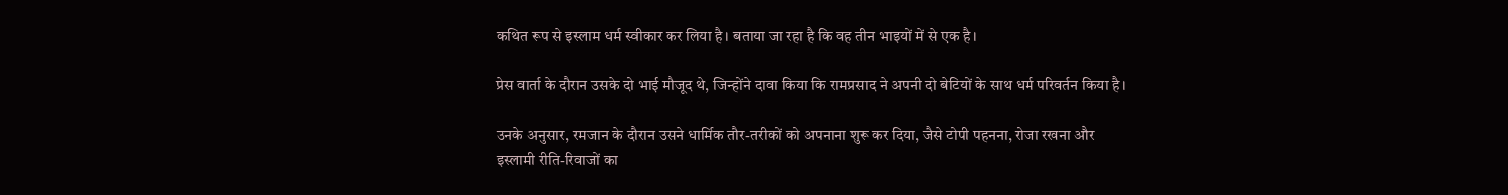कथित रूप से इस्लाम धर्म स्वीकार कर लिया है। बताया जा रहा है कि वह तीन भाइयों में से एक है।

प्रेस वार्ता के दौरान उसके दो भाई मौजूद थे, जिन्होंने दावा किया कि रामप्रसाद ने अपनी दो बेटियों के साथ धर्म परिवर्तन किया है।

उनके अनुसार, रमजान के दौरान उसने धार्मिक तौर-तरीकों को अपनाना शुरू कर दिया, जैसे टोपी पहनना, रोजा रखना और इस्लामी रीति-रिवाजों का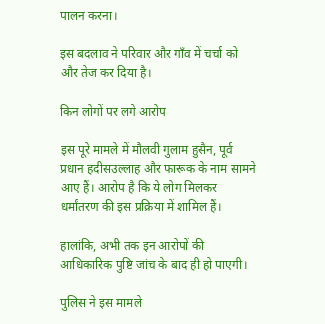पालन करना।

इस बदलाव ने परिवार और गाँव में चर्चा को और तेज कर दिया है।

किन लोगों पर लगे आरोप

इस पूरे मामले में मौलवी गुलाम हुसैन, पूर्व प्रधान हदीसउल्लाह और फारूक के नाम सामने आए हैं। आरोप है कि ये लोग मिलकर धर्मांतरण की इस प्रक्रिया में शामिल हैं।

हालांकि, अभी तक इन आरोपों की आधिकारिक पुष्टि जांच के बाद ही हो पाएगी।

पुलिस ने इस मामले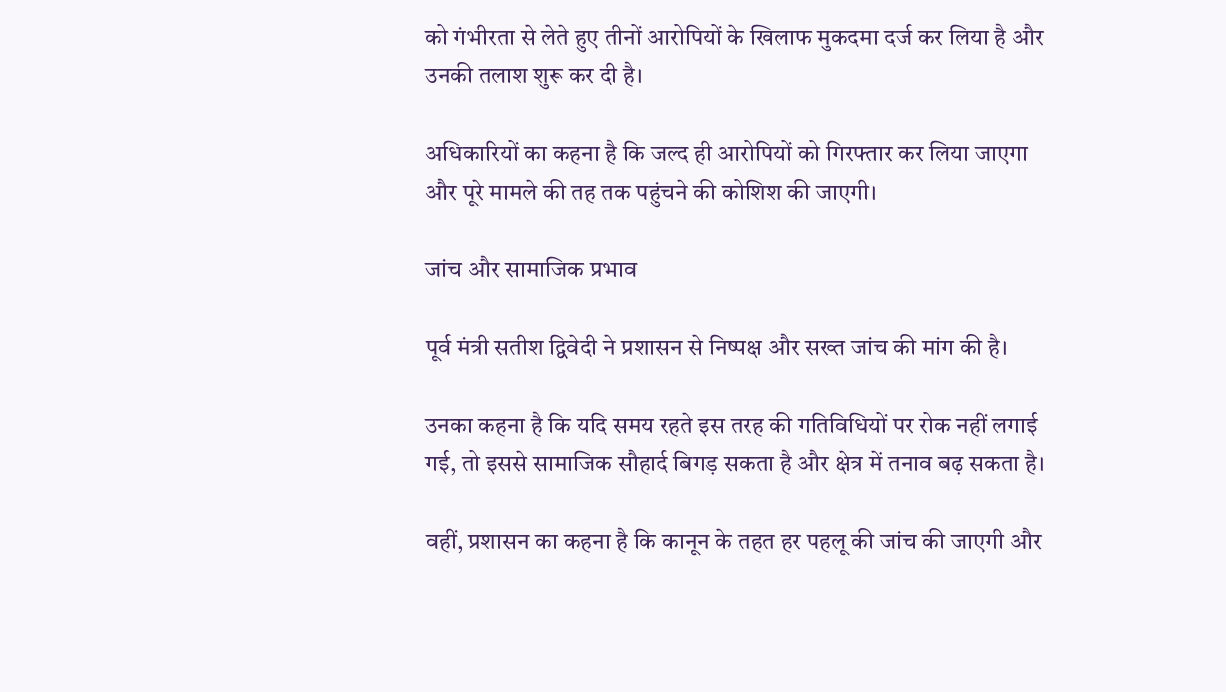को गंभीरता से लेते हुए तीनों आरोपियों के खिलाफ मुकदमा दर्ज कर लिया है और उनकी तलाश शुरू कर दी है।

अधिकारियों का कहना है कि जल्द ही आरोपियों को गिरफ्तार कर लिया जाएगा और पूरे मामले की तह तक पहुंचने की कोशिश की जाएगी।

जांच और सामाजिक प्रभाव

पूर्व मंत्री सतीश द्विवेदी ने प्रशासन से निष्पक्ष और सख्त जांच की मांग की है।

उनका कहना है कि यदि समय रहते इस तरह की गतिविधियों पर रोक नहीं लगाई गई, तो इससे सामाजिक सौहार्द बिगड़ सकता है और क्षेत्र में तनाव बढ़ सकता है।

वहीं, प्रशासन का कहना है कि कानून के तहत हर पहलू की जांच की जाएगी और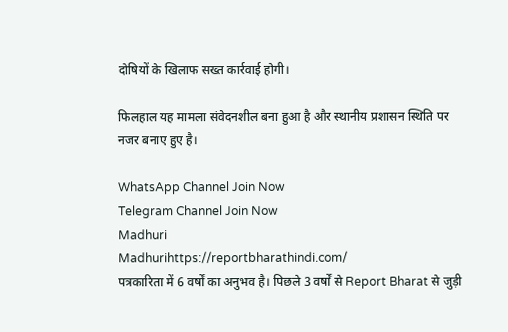दोषियों के खिलाफ सख्त कार्रवाई होगी।

फिलहाल यह मामला संवेदनशील बना हुआ है और स्थानीय प्रशासन स्थिति पर नजर बनाए हुए है।

WhatsApp Channel Join Now
Telegram Channel Join Now
Madhuri
Madhurihttps://reportbharathindi.com/
पत्रकारिता में 6 वर्षों का अनुभव है। पिछले 3 वर्षों से Report Bharat से जुड़ी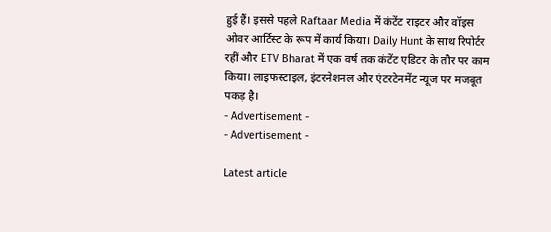हुई हैं। इससे पहले Raftaar Media में कंटेंट राइटर और वॉइस ओवर आर्टिस्ट के रूप में कार्य किया। Daily Hunt के साथ रिपोर्टर रहीं और ETV Bharat में एक वर्ष तक कंटेंट एडिटर के तौर पर काम किया। लाइफस्टाइल, इंटरनेशनल और एंटरटेनमेंट न्यूज पर मजबूत पकड़ है।
- Advertisement -
- Advertisement -

Latest article